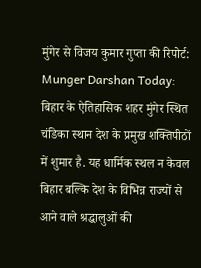मुंगेर से विजय कुमार गुप्ता की रिपोर्ट:
Munger Darshan Today: बिहार के ऐतिहासिक शहर मुंगेर स्थित चंडिका स्थान देश के प्रमुख शक्तिपीठों में शुमार है. यह धार्मिक स्थल न केवल बिहार बल्कि देश के विभिन्न राज्यों से आने वाले श्रद्धालुओं की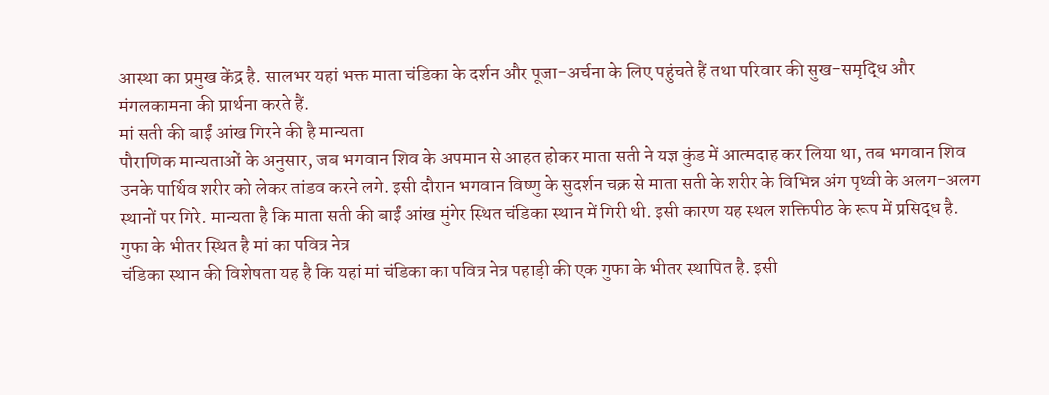आस्था का प्रमुख केंद्र है. सालभर यहां भक्त माता चंडिका के दर्शन और पूजा-अर्चना के लिए पहुंचते हैं तथा परिवार की सुख-समृद्धि और मंगलकामना की प्रार्थना करते हैं.
मां सती की बाईं आंख गिरने की है मान्यता
पौराणिक मान्यताओं के अनुसार, जब भगवान शिव के अपमान से आहत होकर माता सती ने यज्ञ कुंड में आत्मदाह कर लिया था, तब भगवान शिव उनके पार्थिव शरीर को लेकर तांडव करने लगे. इसी दौरान भगवान विष्णु के सुदर्शन चक्र से माता सती के शरीर के विभिन्न अंग पृथ्वी के अलग-अलग स्थानों पर गिरे. मान्यता है कि माता सती की बाईं आंख मुंगेर स्थित चंडिका स्थान में गिरी थी. इसी कारण यह स्थल शक्तिपीठ के रूप में प्रसिद्ध है.
गुफा के भीतर स्थित है मां का पवित्र नेत्र
चंडिका स्थान की विशेषता यह है कि यहां मां चंडिका का पवित्र नेत्र पहाड़ी की एक गुफा के भीतर स्थापित है. इसी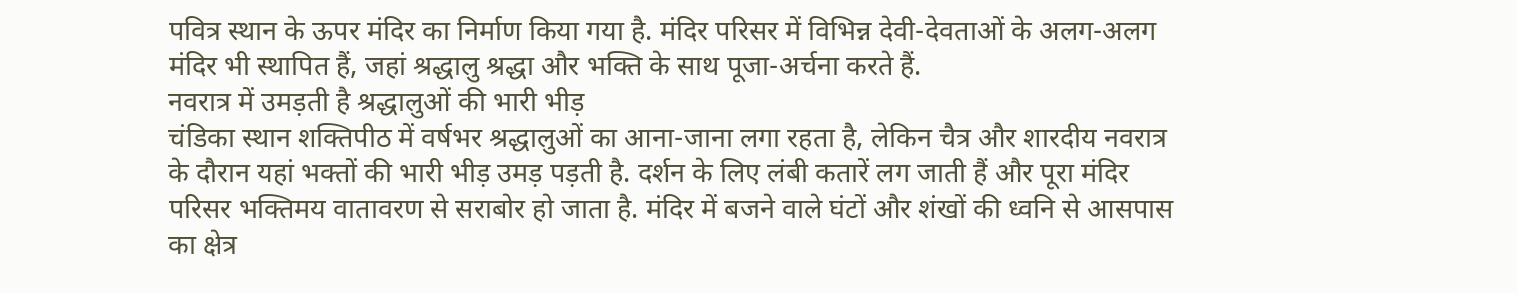पवित्र स्थान के ऊपर मंदिर का निर्माण किया गया है. मंदिर परिसर में विभिन्न देवी-देवताओं के अलग-अलग मंदिर भी स्थापित हैं, जहां श्रद्धालु श्रद्धा और भक्ति के साथ पूजा-अर्चना करते हैं.
नवरात्र में उमड़ती है श्रद्धालुओं की भारी भीड़
चंडिका स्थान शक्तिपीठ में वर्षभर श्रद्धालुओं का आना-जाना लगा रहता है, लेकिन चैत्र और शारदीय नवरात्र के दौरान यहां भक्तों की भारी भीड़ उमड़ पड़ती है. दर्शन के लिए लंबी कतारें लग जाती हैं और पूरा मंदिर परिसर भक्तिमय वातावरण से सराबोर हो जाता है. मंदिर में बजने वाले घंटों और शंखों की ध्वनि से आसपास का क्षेत्र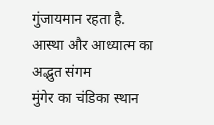गुंजायमान रहता है.
आस्था और आध्यात्म का अद्भुत संगम
मुंगेर का चंडिका स्थान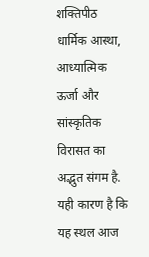शक्तिपीठ धार्मिक आस्था, आध्यात्मिक ऊर्जा और सांस्कृतिक विरासत का अद्भुत संगम है. यही कारण है कि यह स्थल आज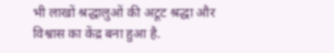भी लाखों श्रद्धालुओं की अटूट श्रद्धा और विश्वास का केंद्र बना हुआ है.